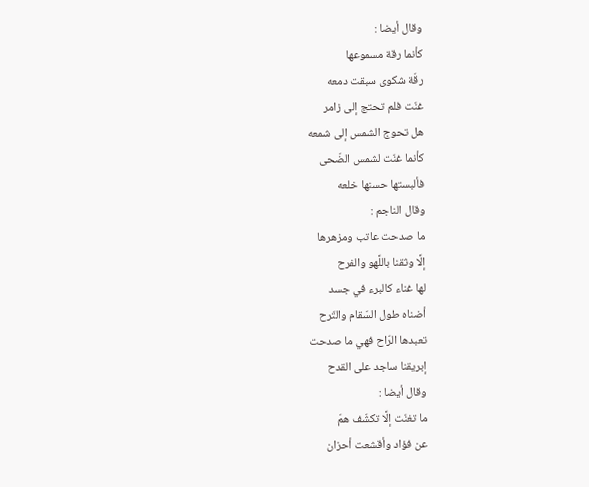وقال أيضا :
كأنما رقة مسموعها
رقّة شكوى سبقت دمعه
غنّت فلم تحتج إلى زامر
هل تحوج الشمس إلى شمعه
كأنما غنّت لشمس الضّحى
فألبستها حسنها خلعه
وقال الناجم :
ما صدحت عاتب ومزهرها
إلَّا وثقنا باللَّهو والفرح
لها غناء كالبرء في جسد
أضناه طول السّقام والتّرح
تعبدها الرّاح فهي ما صدحت
إبريقنا ساجد على القدح
وقال أيضا :
ما تغنّت إلَّا تكشّف همّ
عن فؤاد وأقشعت أحزان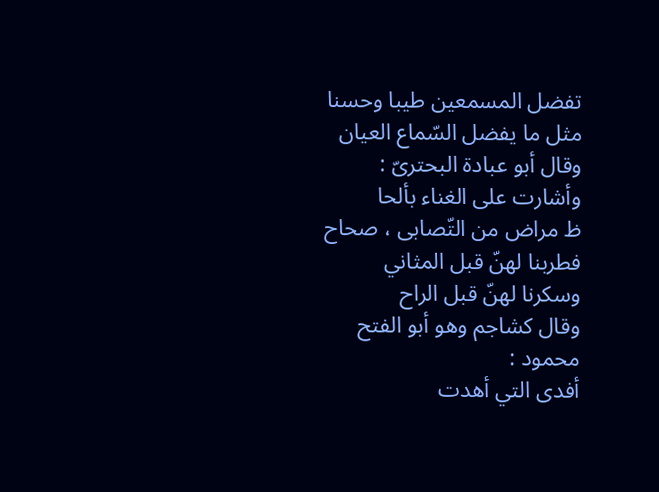تفضل المسمعين طيبا وحسنا
مثل ما يفضل السّماع العيان
وقال أبو عبادة البحترىّ :
وأشارت على الغناء بألحا
ظ مراض من التّصابى ، صحاح
فطربنا لهنّ قبل المثاني
وسكرنا لهنّ قبل الراح
وقال كشاجم وهو أبو الفتح محمود :
أفدى التي أهدت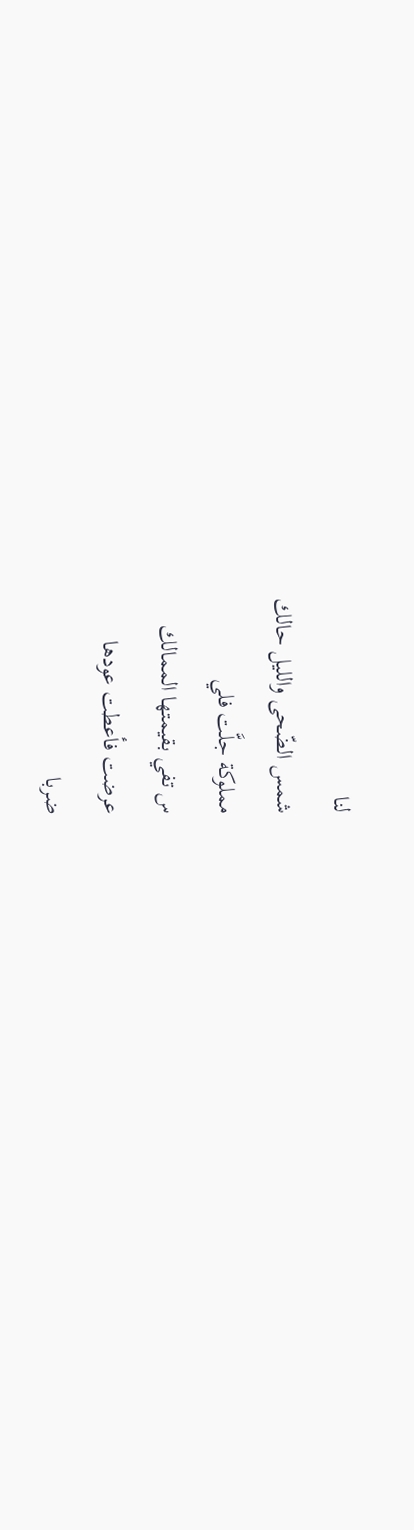لنا
شمس الضّحى والليل حالك
مملوكة جلَّت فلي
س تفي بقيمتها الممالك
عرضت فأعطت عودها
ضربا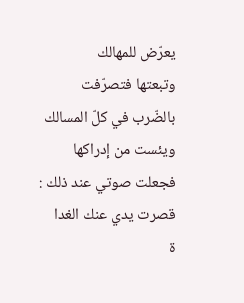يعرّض للمهالك
وتبعتها فتصرّفت
بالضّرب في كلّ المسالك
ويئست من إدراكها
فجعلت صوتي عند ذلك :
قصرت يدي عنك الغدا
ة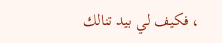، فكيف لي بيد تنالك